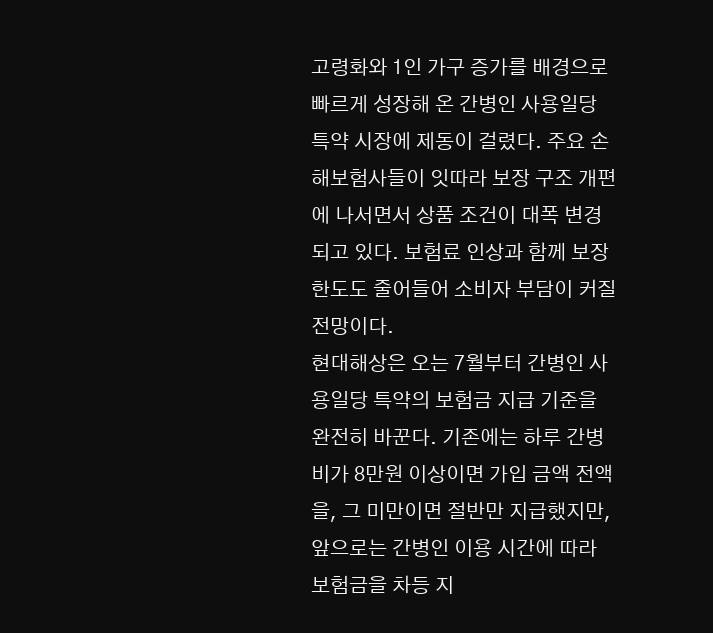고령화와 1인 가구 증가를 배경으로 빠르게 성장해 온 간병인 사용일당 특약 시장에 제동이 걸렸다. 주요 손해보험사들이 잇따라 보장 구조 개편에 나서면서 상품 조건이 대폭 변경되고 있다. 보험료 인상과 함께 보장 한도도 줄어들어 소비자 부담이 커질 전망이다.
현대해상은 오는 7월부터 간병인 사용일당 특약의 보험금 지급 기준을 완전히 바꾼다. 기존에는 하루 간병비가 8만원 이상이면 가입 금액 전액을, 그 미만이면 절반만 지급했지만, 앞으로는 간병인 이용 시간에 따라 보험금을 차등 지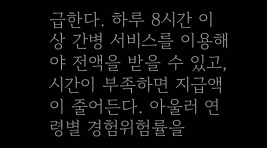급한다. 하루 8시간 이상 간병 서비스를 이용해야 전액을 받을 수 있고, 시간이 부족하면 지급액이 줄어든다. 아울러 연령별 경험위험률을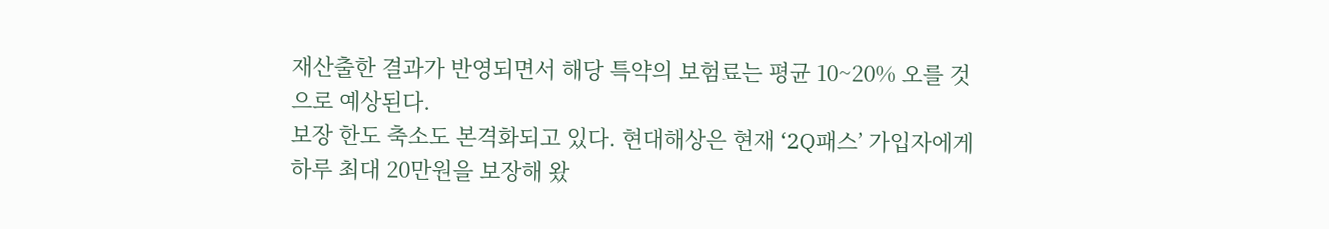재산출한 결과가 반영되면서 해당 특약의 보험료는 평균 10~20% 오를 것으로 예상된다.
보장 한도 축소도 본격화되고 있다. 현대해상은 현재 ‘2Q패스’ 가입자에게 하루 최대 20만원을 보장해 왔